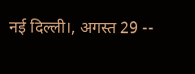नई दिल्ली।, अगस्त 29 --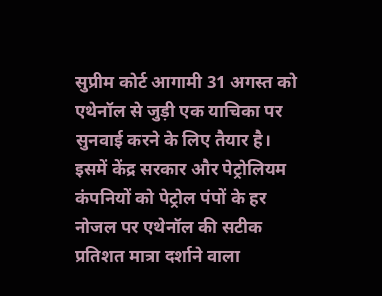सुप्रीम कोर्ट आगामी 31 अगस्त को एथेनॉल से जुड़ी एक याचिका पर सुनवाई करने के लिए तैयार है। इसमें केंद्र सरकार और पेट्रोलियम कंपनियों को पेट्रोल पंपों के हर नोजल पर एथेनॉल की सटीक प्रतिशत मात्रा दर्शाने वाला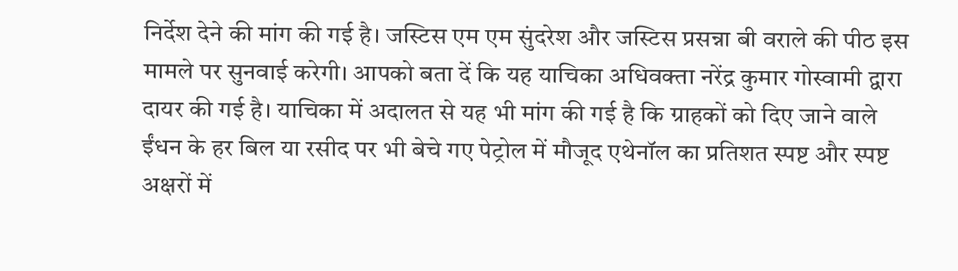निर्देश देने की मांग की गई है। जस्टिस एम एम सुंदरेश और जस्टिस प्रसन्ना बी वराले की पीठ इस मामले पर सुनवाई करेगी। आपको बता दें कि यह याचिका अधिवक्ता नरेंद्र कुमार गोस्वामी द्वारा दायर की गई है। याचिका में अदालत से यह भी मांग की गई है कि ग्राहकों को दिए जाने वाले ईंधन के हर बिल या रसीद पर भी बेचे गए पेट्रोल में मौजूद एथेनॉल का प्रतिशत स्पष्ट और स्पष्ट अक्षरों में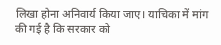लिखा होना अनिवार्य किया जाए। याचिका में मांग की गई है कि सरकार को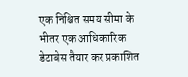एक निश्चित समय सीमा के भीतर एक आधिकारिक डेटाबेस तैयार कर प्रकाशित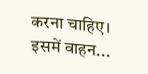करना चाहिए। इसमें वाहन...